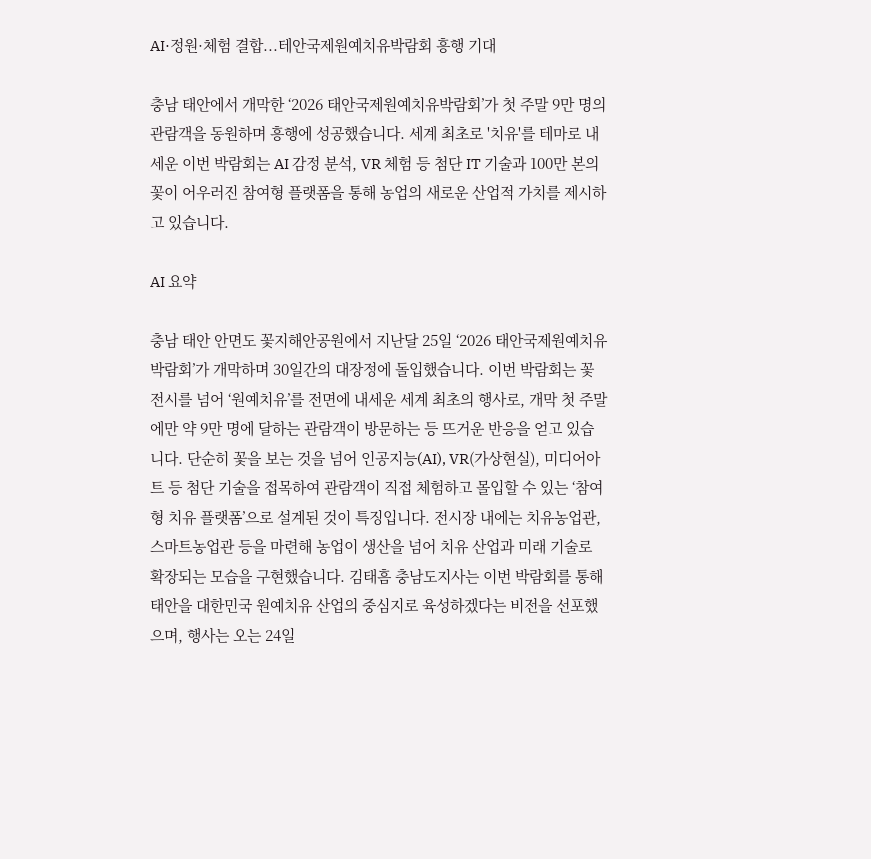AI·정원·체험 결합...테안국제원예치유박람회 흥행 기대

충남 태안에서 개막한 ‘2026 태안국제원예치유박람회’가 첫 주말 9만 명의 관람객을 동원하며 흥행에 성공했습니다. 세계 최초로 '치유'를 테마로 내세운 이번 박람회는 AI 감정 분석, VR 체험 등 첨단 IT 기술과 100만 본의 꽃이 어우러진 참여형 플랫폼을 통해 농업의 새로운 산업적 가치를 제시하고 있습니다.

AI 요약

충남 태안 안면도 꽃지해안공원에서 지난달 25일 ‘2026 태안국제원예치유박람회’가 개막하며 30일간의 대장정에 돌입했습니다. 이번 박람회는 꽃 전시를 넘어 ‘원예치유’를 전면에 내세운 세계 최초의 행사로, 개막 첫 주말에만 약 9만 명에 달하는 관람객이 방문하는 등 뜨거운 반응을 얻고 있습니다. 단순히 꽃을 보는 것을 넘어 인공지능(AI), VR(가상현실), 미디어아트 등 첨단 기술을 접목하여 관람객이 직접 체험하고 몰입할 수 있는 ‘참여형 치유 플랫폼’으로 설계된 것이 특징입니다. 전시장 내에는 치유농업관, 스마트농업관 등을 마련해 농업이 생산을 넘어 치유 산업과 미래 기술로 확장되는 모습을 구현했습니다. 김태흠 충남도지사는 이번 박람회를 통해 태안을 대한민국 원예치유 산업의 중심지로 육성하겠다는 비전을 선포했으며, 행사는 오는 24일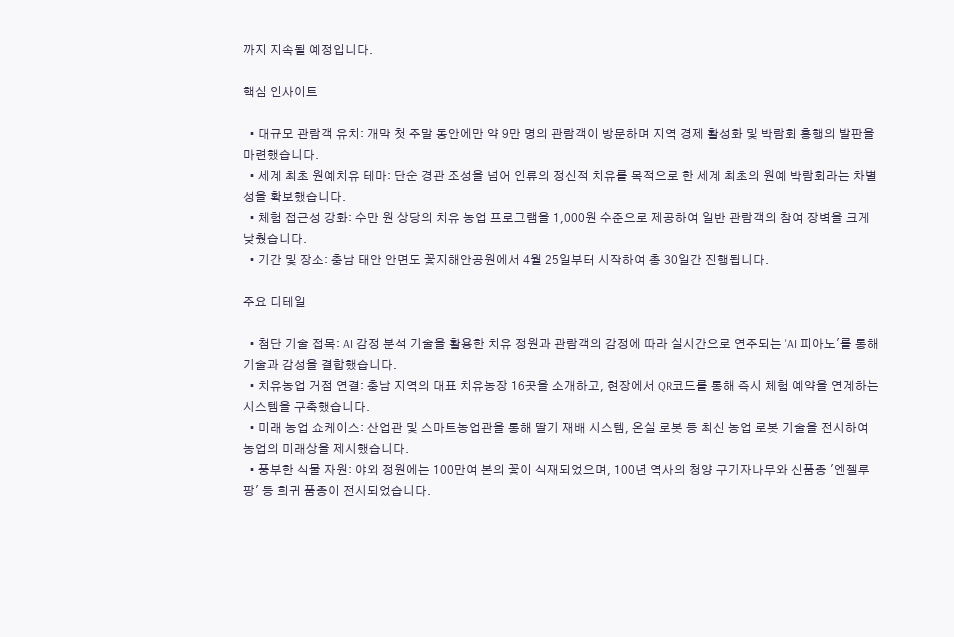까지 지속될 예정입니다.

핵심 인사이트

  • 대규모 관람객 유치: 개막 첫 주말 동안에만 약 9만 명의 관람객이 방문하며 지역 경제 활성화 및 박람회 흥행의 발판을 마련했습니다.
  • 세계 최초 원예치유 테마: 단순 경관 조성을 넘어 인류의 정신적 치유를 목적으로 한 세계 최초의 원예 박람회라는 차별성을 확보했습니다.
  • 체험 접근성 강화: 수만 원 상당의 치유 농업 프로그램을 1,000원 수준으로 제공하여 일반 관람객의 참여 장벽을 크게 낮췄습니다.
  • 기간 및 장소: 충남 태안 안면도 꽃지해안공원에서 4월 25일부터 시작하여 총 30일간 진행됩니다.

주요 디테일

  • 첨단 기술 접목: AI 감정 분석 기술을 활용한 치유 정원과 관람객의 감정에 따라 실시간으로 연주되는 'AI 피아노'를 통해 기술과 감성을 결합했습니다.
  • 치유농업 거점 연결: 충남 지역의 대표 치유농장 16곳을 소개하고, 현장에서 QR코드를 통해 즉시 체험 예약을 연계하는 시스템을 구축했습니다.
  • 미래 농업 쇼케이스: 산업관 및 스마트농업관을 통해 딸기 재배 시스템, 온실 로봇 등 최신 농업 로봇 기술을 전시하여 농업의 미래상을 제시했습니다.
  • 풍부한 식물 자원: 야외 정원에는 100만여 본의 꽃이 식재되었으며, 100년 역사의 청양 구기자나무와 신품종 '엔젤루팡' 등 희귀 품종이 전시되었습니다.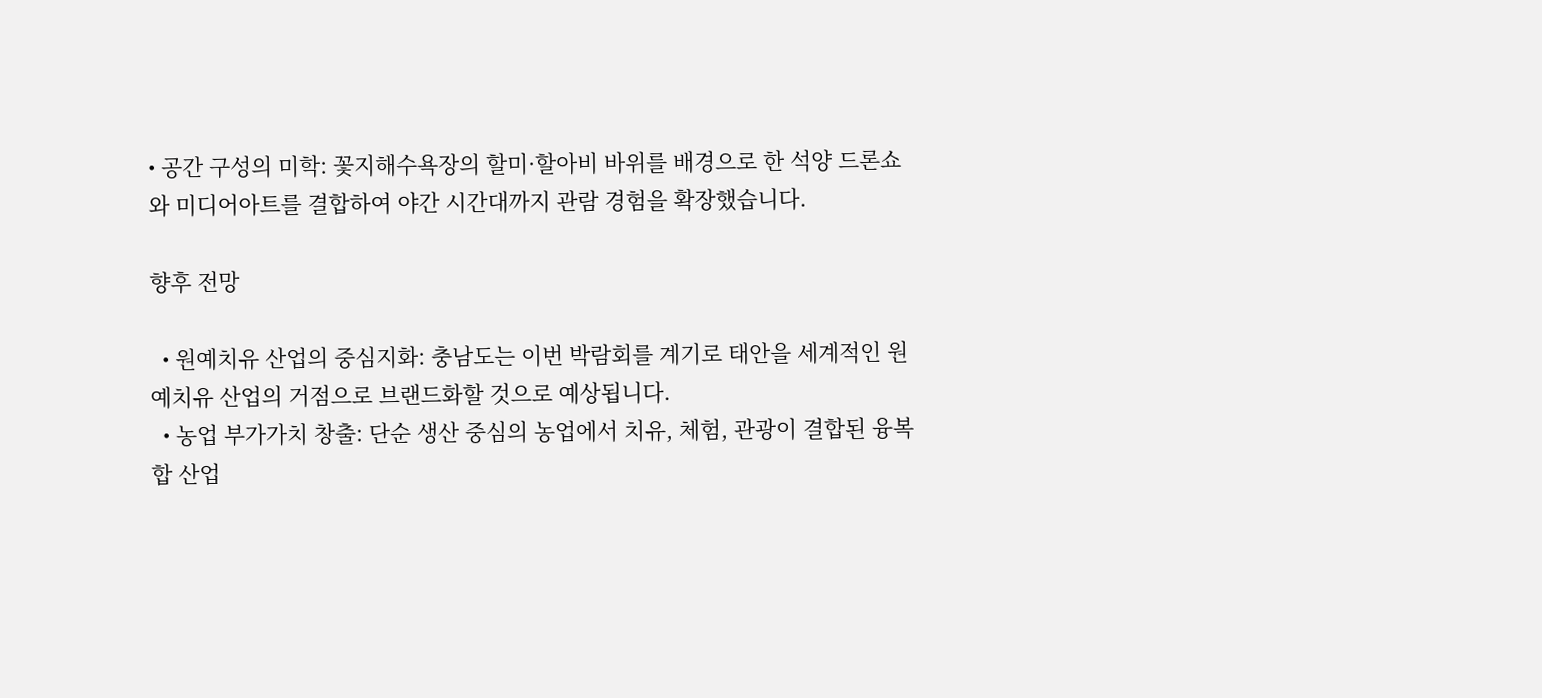• 공간 구성의 미학: 꽃지해수욕장의 할미·할아비 바위를 배경으로 한 석양 드론쇼와 미디어아트를 결합하여 야간 시간대까지 관람 경험을 확장했습니다.

향후 전망

  • 원예치유 산업의 중심지화: 충남도는 이번 박람회를 계기로 태안을 세계적인 원예치유 산업의 거점으로 브랜드화할 것으로 예상됩니다.
  • 농업 부가가치 창출: 단순 생산 중심의 농업에서 치유, 체험, 관광이 결합된 융복합 산업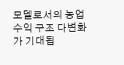모델로서의 농업 수익 구조 다변화가 기대됩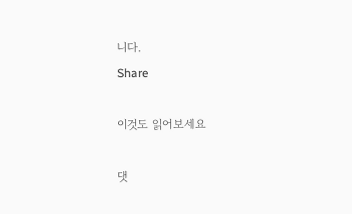니다.
Share

이것도 읽어보세요

댓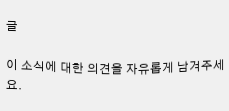글

이 소식에 대한 의견을 자유롭게 남겨주세요.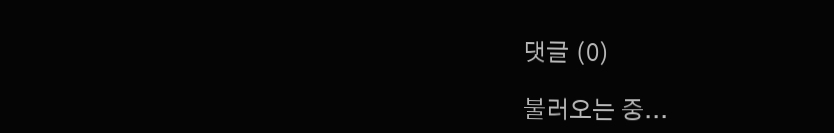댓글 (0)

불러오는 중...